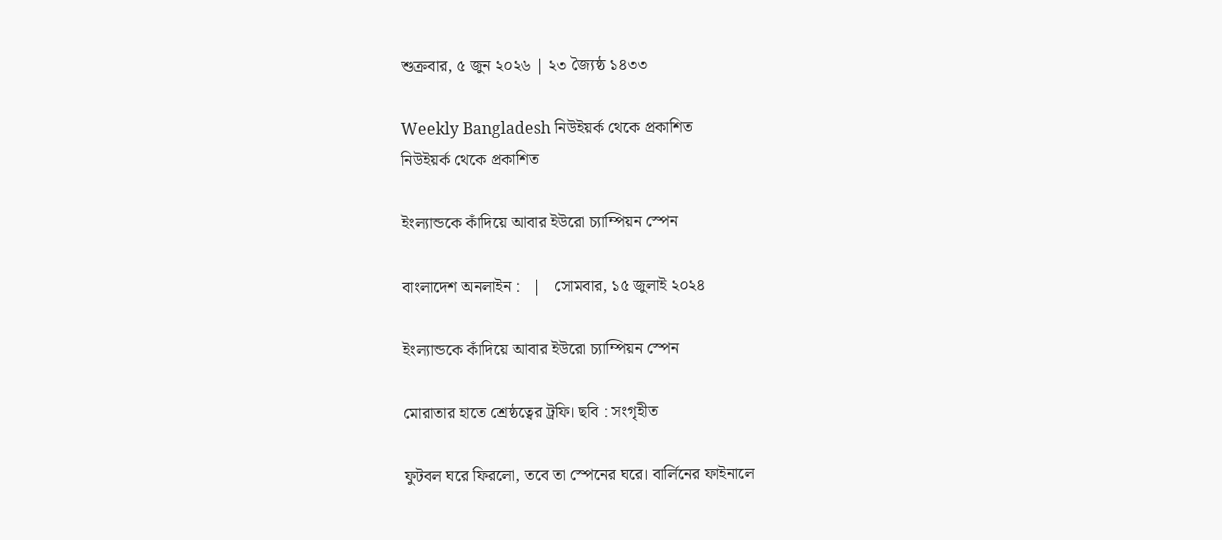শুক্রবার, ৫ জুন ২০২৬ | ২৩ জ্যৈষ্ঠ ১৪৩৩

Weekly Bangladesh নিউইয়র্ক থেকে প্রকাশিত
নিউইয়র্ক থেকে প্রকাশিত

ইংল্যান্ডকে কাঁদিয়ে আবার ইউরো চ্যাম্পিয়ন স্পেন

বাংলাদেশ অনলাইন :   |   সোমবার, ১৫ জুলাই ২০২৪

ইংল্যান্ডকে কাঁদিয়ে আবার ইউরো চ্যাম্পিয়ন স্পেন

মোরাতার হাতে শ্রেষ্ঠত্বের ট্রফি। ছবি : সংগৃহীত

ফুটবল ঘরে ফিরলো, তবে তা স্পেনের ঘরে। বার্লিনের ফাইনালে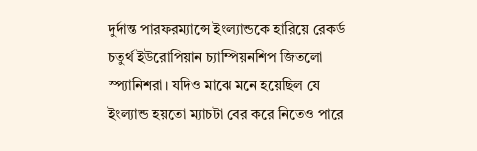দুর্দান্ত পারফরম্যান্সে ইংল্যান্ডকে হারিয়ে রেকর্ড চতুর্থ ইউরোপিয়ান চ্যাম্পিয়নশিপ জিতলো স্প্যানিশরা। যদিও মাঝে মনে হয়েছিল যে ইংল্যান্ড হয়তো ম্যাচটা বের করে নিতেও পারে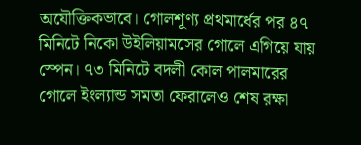অযৌক্তিকভাবে। গোলশূণ্য প্রথমার্ধের পর ৪৭ মিনিটে নিকো উইলিয়ামসের গোলে এগিয়ে যায় স্পেন। ৭৩ মিনিটে বদলী কোল পালমারের গোলে ইংল্যান্ড সমতা ফেরালেও শেষ রক্ষা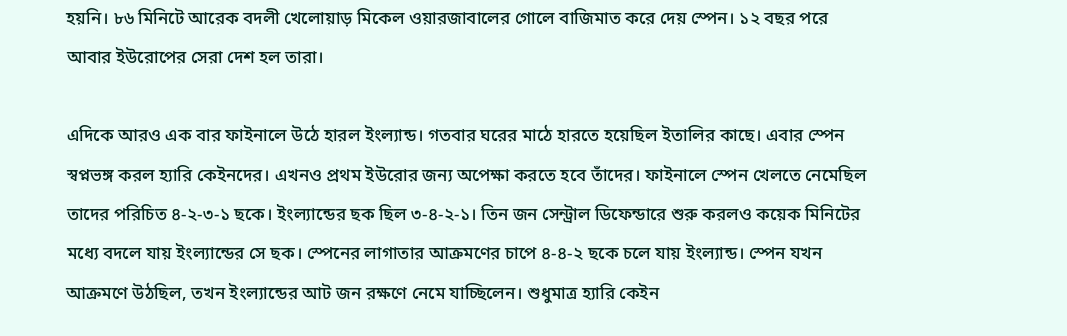হয়নি। ৮৬ মিনিটে আরেক বদলী খেলোয়াড় মিকেল ওয়ারজাবালের গোলে বাজিমাত করে দেয় স্পেন। ১২ বছর পরে আবার ইউরোপের সেরা দেশ হল তারা।

এদিকে আরও এক বার ফাইনালে উঠে হারল ইংল্যান্ড। গতবার ঘরের মাঠে হারতে হয়েছিল ইতালির কাছে। এবার স্পেন স্বপ্নভঙ্গ করল হ্যারি কেইনদের। এখনও প্রথম ইউরোর জন্য অপেক্ষা করতে হবে তাঁদের। ফাইনালে স্পেন খেলতে নেমেছিল তাদের পরিচিত ৪-২-৩-১ ছকে। ইংল্যান্ডের ছক ছিল ৩-৪-২-১। তিন জন সেন্ট্রাল ডিফেন্ডারে শুরু করলও কয়েক মিনিটের মধ্যে বদলে যায় ইংল্যান্ডের সে ছক। স্পেনের লাগাতার আক্রমণের চাপে ৪-৪-২ ছকে চলে যায় ইংল্যান্ড। স্পেন যখন আক্রমণে উঠছিল, তখন ইংল্যান্ডের আট জন রক্ষণে নেমে যাচ্ছিলেন। শুধুমাত্র হ্যারি কেইন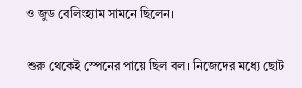ও জুড বেলিংহ্যাম সামনে ছিলেন।

শুরু থেকেই স্পেনের পায়ে ছিল বল। নিজেদের মধ্যে ছোট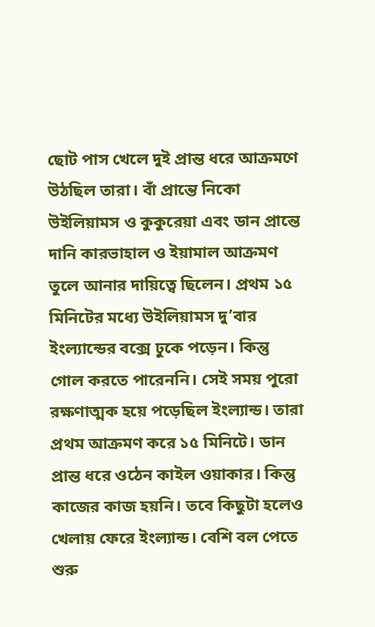ছোট পাস খেলে দুই প্রান্ত ধরে আক্রমণে উঠছিল তারা। বাঁ প্রান্তে নিকো উইলিয়ামস ও কুকুরেয়া এবং ডান প্রান্তে দানি কারভাহাল ও ইয়ামাল আক্রমণ তুলে আনার দায়িত্বে ছিলেন। প্রথম ১৫ মিনিটের মধ্যে উইলিয়ামস দু’বার ইংল্যান্ডের বক্সে ঢুকে পড়েন। কিন্তু গোল করতে পারেননি। সেই সময় পুরো রক্ষণাত্মক হয়ে পড়েছিল ইংল্যান্ড। তারা প্রথম আক্রমণ করে ১৫ মিনিটে। ডান প্রান্ত ধরে ওঠেন কাইল ওয়াকার। কিন্তু কাজের কাজ হয়নি। তবে কিছুটা হলেও খেলায় ফেরে ইংল্যান্ড। বেশি বল পেতে শুরু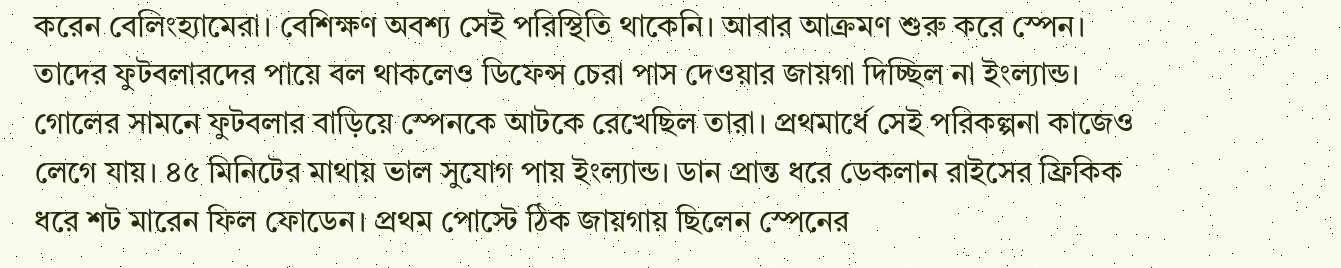করেন বেলিংহ্যামেরা। বেশিক্ষণ অবশ্য সেই পরিস্থিতি থাকেনি। আবার আক্রমণ শুরু করে স্পেন। তাদের ফুটবলারদের পায়ে বল থাকলেও ডিফেন্স চেরা পাস দেওয়ার জায়গা দিচ্ছিল না ইংল্যান্ড। গোলের সামনে ফুটবলার বাড়িয়ে স্পেনকে আটকে রেখেছিল তারা। প্রথমার্ধে সেই পরিকল্পনা কাজেও লেগে যায়। ৪৫ মিনিটের মাথায় ভাল সুযোগ পায় ইংল্যান্ড। ডান প্রান্ত ধরে ডেকলান রাইসের ফ্রিকিক ধরে শট মারেন ফিল ফোডেন। প্রথম পোস্টে ঠিক জায়গায় ছিলেন স্পেনের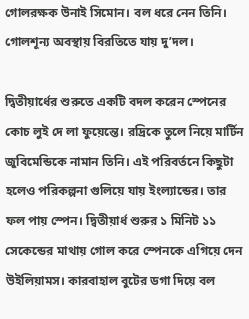গোলরক্ষক উনাই সিমোন। বল ধরে নেন তিনি। গোলশূন্য অবস্থায় বিরতিতে যায় দু’দল।

দ্বিতীয়ার্ধের শুরুতে একটি বদল করেন স্পেনের কোচ লুই দে লা ফুয়েন্তে। রদ্রিকে তুলে নিয়ে মার্টিন জুবিমেন্ডিকে নামান তিনি। এই পরিবর্তনে কিছুটা হলেও পরিকল্পনা গুলিয়ে যায় ইংল্যান্ডের। তার ফল পায় স্পেন। দ্বিতীয়ার্ধ শুরুর ১ মিনিট ১১ সেকেন্ডের মাথায় গোল করে স্পেনকে এগিয়ে দেন উইলিয়ামস। কারবাহাল বুটের ডগা দিয়ে বল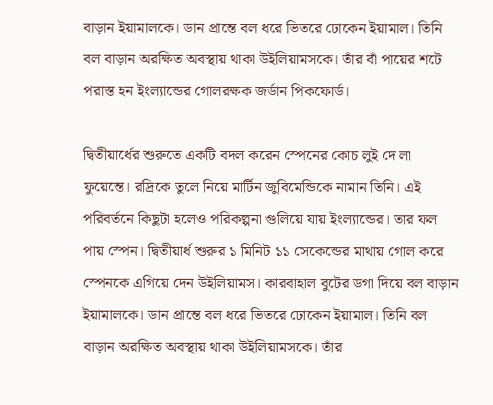বাড়ান ইয়ামালকে। ডান প্রান্তে বল ধরে ভিতরে ঢোকেন ইয়ামাল। তিনি বল বাড়ান অরক্ষিত অবস্থায় থাকা উইলিয়ামসকে। তাঁর বাঁ পায়ের শটে পরাস্ত হন ইংল্যান্ডের গোলরক্ষক জর্ডান পিকফোর্ড।

দ্বিতীয়ার্ধের শুরুতে একটি বদল করেন স্পেনের কোচ লুই দে লা ফুয়েন্তে। রদ্রিকে তুলে নিয়ে মার্টিন জুবিমেন্ডিকে নামান তিনি। এই পরিবর্তনে কিছুটা হলেও পরিকল্পনা গুলিয়ে যায় ইংল্যান্ডের। তার ফল পায় স্পেন। দ্বিতীয়ার্ধ শুরুর ১ মিনিট ১১ সেকেন্ডের মাথায় গোল করে স্পেনকে এগিয়ে দেন উইলিয়ামস। কারবাহাল বুটের ডগা দিয়ে বল বাড়ান ইয়ামালকে। ডান প্রান্তে বল ধরে ভিতরে ঢোকেন ইয়ামাল। তিনি বল বাড়ান অরক্ষিত অবস্থায় থাকা উইলিয়ামসকে। তাঁর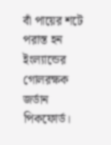বাঁ পায়ের শটে পরাস্ত হন ইংল্যান্ডের গোলরক্ষক জর্ডান পিকফোর্ড।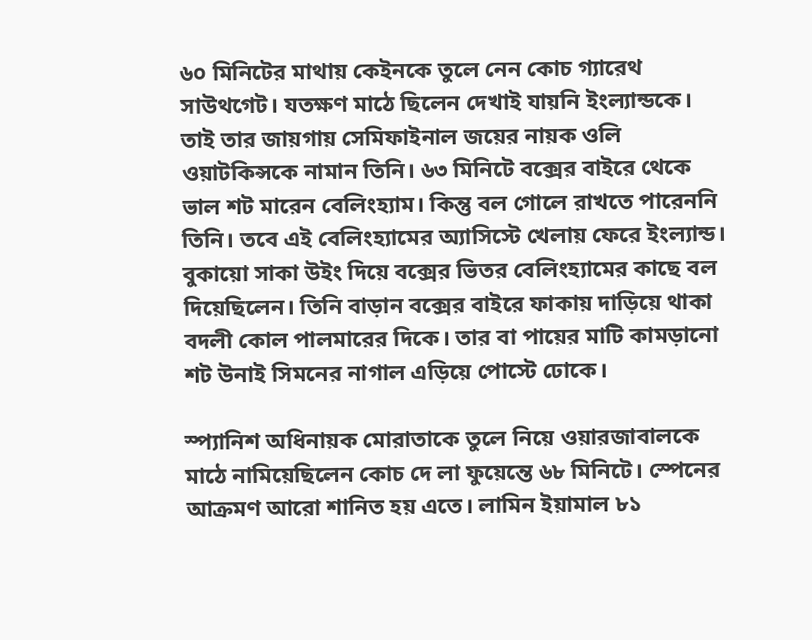৬০ মিনিটের মাথায় কেইনকে তুলে নেন কোচ গ্যারেথ সাউথগেট। যতক্ষণ মাঠে ছিলেন দেখাই যায়নি ইংল্যান্ডকে। তাই তার জায়গায় সেমিফাইনাল জয়ের নায়ক ওলি ওয়াটকিন্সকে নামান তিনি। ৬৩ মিনিটে বক্সের বাইরে থেকে ভাল শট মারেন বেলিংহ্যাম। কিন্তু বল গোলে রাখতে পারেননি তিনি। তবে এই বেলিংহ্যামের অ্যাসিস্টে খেলায় ফেরে ইংল্যান্ড। বুকায়ো সাকা উইং দিয়ে বক্সের ভিতর বেলিংহ্যামের কাছে বল দিয়েছিলেন। তিনি বাড়ান বক্সের বাইরে ফাকায় দাড়িয়ে থাকা বদলী কোল পালমারের দিকে। তার বা পায়ের মাটি কামড়ানো শট উনাই সিমনের নাগাল এড়িয়ে পোস্টে ঢোকে।

স্প্যানিশ অধিনায়ক মোরাতাকে তুলে নিয়ে ওয়ারজাবালকে মাঠে নামিয়েছিলেন কোচ দে লা ফুয়েন্তে ৬৮ মিনিটে। স্পেনের আক্রমণ আরো শানিত হয় এতে। লামিন ইয়ামাল ৮১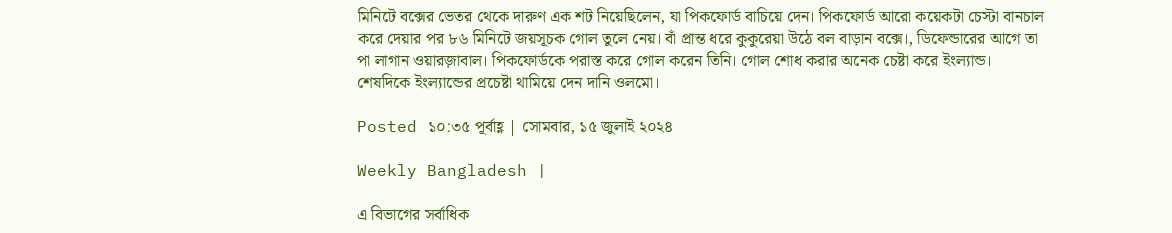মিনিটে বক্সের ভেতর থেকে দারুণ এক শট নিয়েছিলেন, যা পিকফোর্ড বাচিয়ে দেন। পিকফোর্ড আরো কয়েকটা চেস্টা বানচাল করে দেয়ার পর ৮৬ মিনিটে জয়সূচক গোল তুলে নেয়। বাঁ প্রান্ত ধরে কুকুরেয়া উঠে বল বাড়ান বক্সে।, ডিফেন্ডারের আগে তা পা লাগান ওয়ারজ়াবাল। পিকফোর্ডকে পরাস্ত করে গোল করেন তিনি। গোল শোধ করার অনেক চেষ্টা করে ইংল্যান্ড। শেষদিকে ইংল্যান্ডের প্রচেষ্টা থামিয়ে দেন দানি ওলমো।

Posted ১০:৩৫ পূর্বাহ্ণ | সোমবার, ১৫ জুলাই ২০২৪

Weekly Bangladesh |

এ বিভাগের সর্বাধিক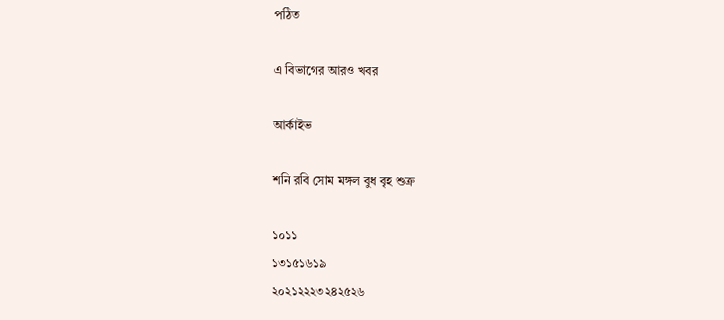পঠিত

এ বিভাগের আরও খবর

আর্কাইভ

শনি রবি সোম মঙ্গল বুধ বৃহ শুক্র

১০১১
১৩১৫১৬১৯
২০২১২২২৩২৪২৫২৬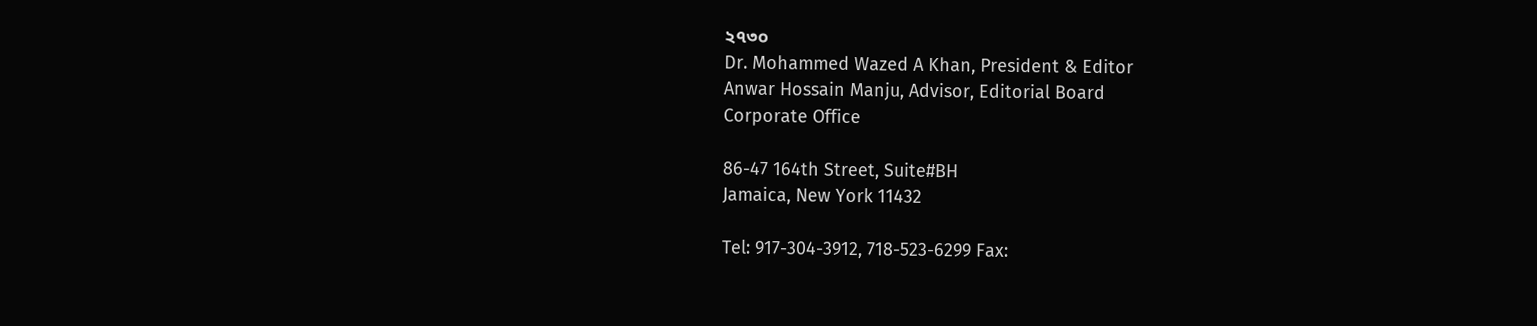২৭৩০
Dr. Mohammed Wazed A Khan, President & Editor
Anwar Hossain Manju, Advisor, Editorial Board
Corporate Office

86-47 164th Street, Suite#BH
Jamaica, New York 11432

Tel: 917-304-3912, 718-523-6299 Fax: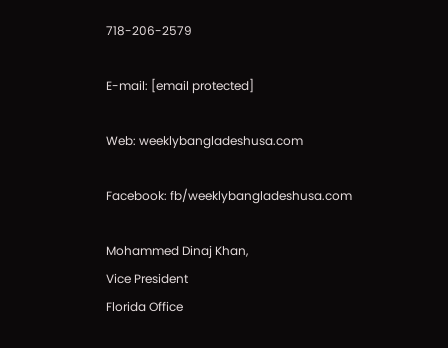718-206-2579

E-mail: [email protected]

Web: weeklybangladeshusa.com

Facebook: fb/weeklybangladeshusa.com

Mohammed Dinaj Khan,
Vice President
Florida Office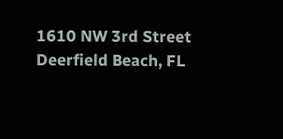1610 NW 3rd Street
Deerfield Beach, FL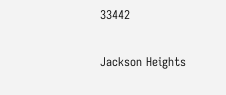33442

Jackson Heights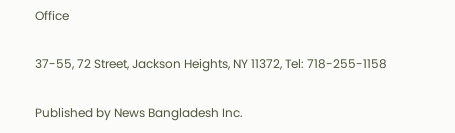Office

37-55, 72 Street, Jackson Heights, NY 11372, Tel: 718-255-1158

Published by News Bangladesh Inc.